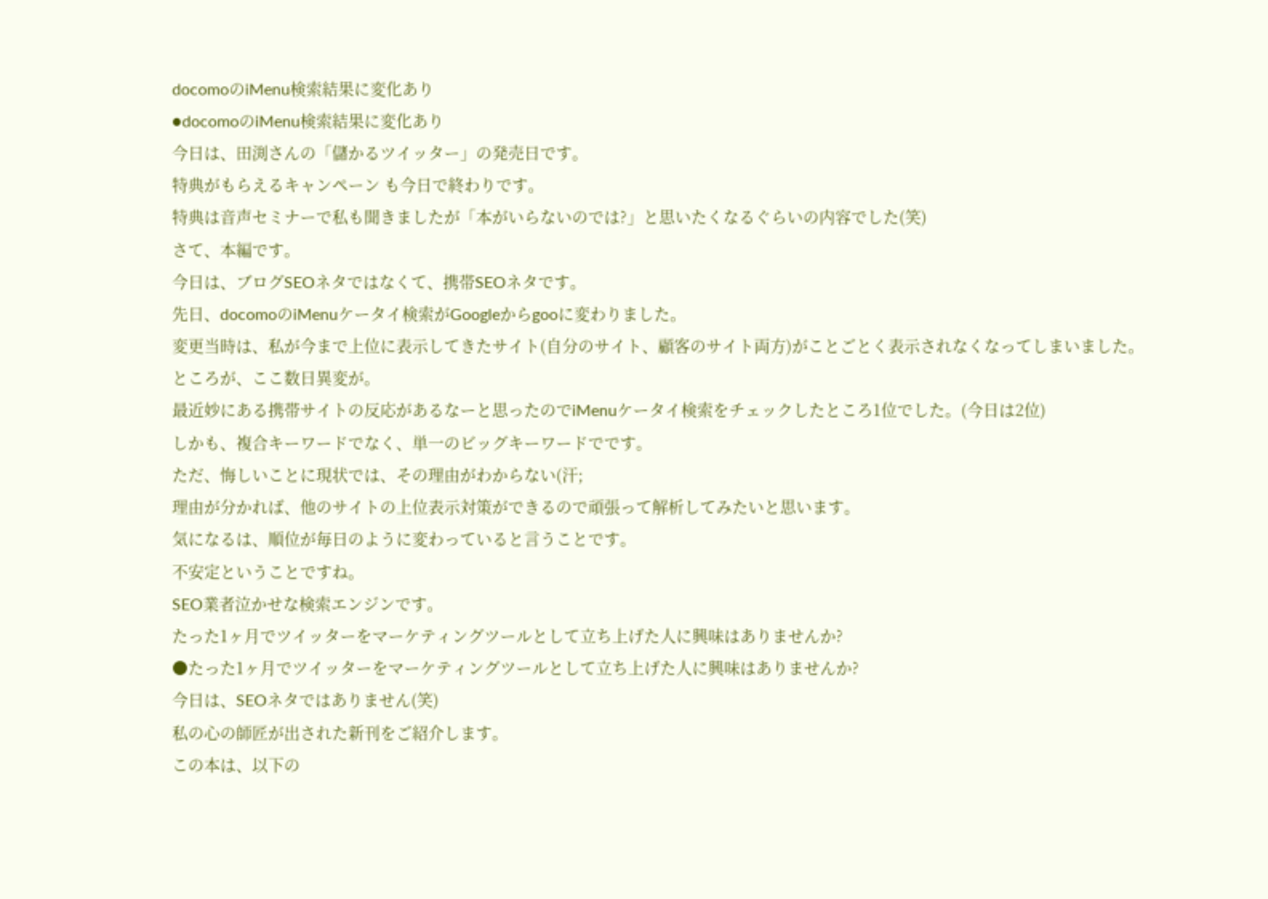docomoのiMenu検索結果に変化あり
●docomoのiMenu検索結果に変化あり
今日は、田渕さんの「儲かるツイッター」の発売日です。
特典がもらえるキャンペーン も今日で終わりです。
特典は音声セミナーで私も聞きましたが「本がいらないのでは?」と思いたくなるぐらいの内容でした(笑)
さて、本編です。
今日は、ブログSEOネタではなくて、携帯SEOネタです。
先日、docomoのiMenuケータイ検索がGoogleからgooに変わりました。
変更当時は、私が今まで上位に表示してきたサイト(自分のサイト、顧客のサイト両方)がことごとく表示されなくなってしまいました。
ところが、ここ数日異変が。
最近妙にある携帯サイトの反応があるなーと思ったのでiMenuケータイ検索をチェックしたところ1位でした。(今日は2位)
しかも、複合キーワードでなく、単一のビッグキーワードでです。
ただ、悔しいことに現状では、その理由がわからない(汗;
理由が分かれば、他のサイトの上位表示対策ができるので頑張って解析してみたいと思います。
気になるは、順位が毎日のように変わっていると言うことです。
不安定ということですね。
SEO業者泣かせな検索エンジンです。
たった1ヶ月でツイッターをマーケティングツールとして立ち上げた人に興味はありませんか?
●たった1ヶ月でツイッターをマーケティングツールとして立ち上げた人に興味はありませんか?
今日は、SEOネタではありません(笑)
私の心の師匠が出された新刊をご紹介します。
この本は、以下の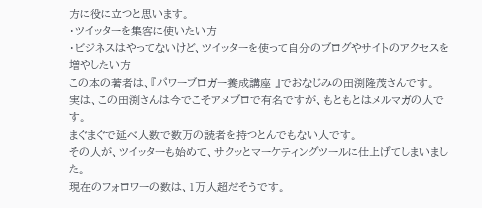方に役に立つと思います。
・ツイッターを集客に使いたい方
・ビジネスはやってないけど、ツイッターを使って自分のブログやサイトのアクセスを増やしたい方
この本の著者は、『パワーブロガー養成講座 』でおなじみの田渕隆茂さんです。
実は、この田渕さんは今でこそアメブロで有名ですが、もともとはメルマガの人です。
まぐまぐで延べ人数で数万の読者を持つとんでもない人です。
その人が、ツイッターも始めて、サクッとマーケティングツールに仕上げてしまいました。
現在のフォロワーの数は、1万人超だそうです。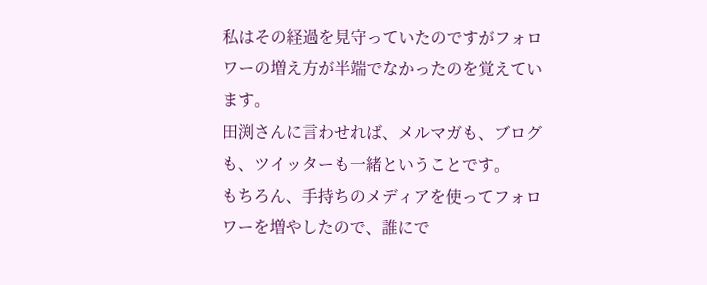私はその経過を見守っていたのですがフォロワーの増え方が半端でなかったのを覚えています。
田渕さんに言わせれば、メルマガも、ブログも、ツイッターも一緒ということです。
もちろん、手持ちのメディアを使ってフォロワーを増やしたので、誰にで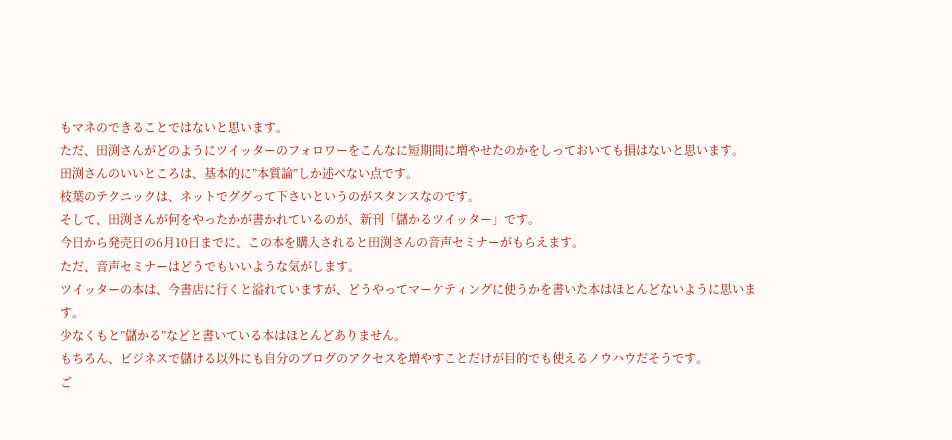もマネのできることではないと思います。
ただ、田渕さんがどのようにツイッターのフォロワーをこんなに短期間に増やせたのかをしっておいても損はないと思います。
田渕さんのいいところは、基本的に”本質論”しか述べない点です。
枝葉のテクニックは、ネットでググって下さいというのがスタンスなのです。
そして、田渕さんが何をやったかが書かれているのが、新刊「儲かるツイッター」です。
今日から発売日の6月10日までに、この本を購入されると田渕さんの音声セミナーがもらえます。
ただ、音声セミナーはどうでもいいような気がします。
ツイッターの本は、今書店に行くと溢れていますが、どうやってマーケティングに使うかを書いた本はほとんどないように思います。
少なくもと”儲かる”などと書いている本はほとんどありません。
もちろん、ビジネスで儲ける以外にも自分のブログのアクセスを増やすことだけが目的でも使えるノウハウだそうです。
ご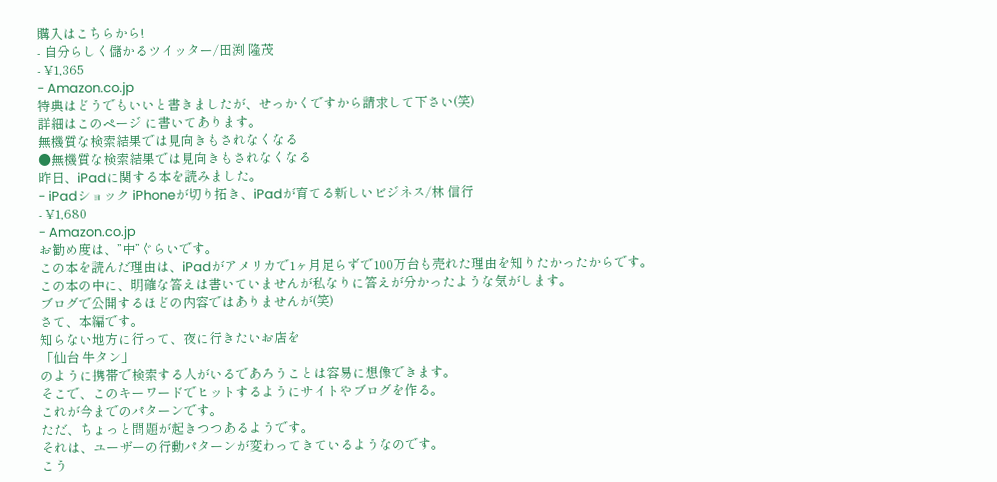購入はこちらから!
- 自分らしく儲かるツイッター/田渕 隆茂
- ¥1,365
- Amazon.co.jp
特典はどうでもいいと書きましたが、せっかくですから請求して下さい(笑)
詳細はこのページ に書いてあります。
無機質な検索結果では見向きもされなくなる
●無機質な検索結果では見向きもされなくなる
昨日、iPadに関する本を読みました。
- iPadショック iPhoneが切り拓き、iPadが育てる新しいビジネス/林 信行
- ¥1,680
- Amazon.co.jp
お勧め度は、”中”ぐらいです。
この本を読んだ理由は、iPadがアメリカで1ヶ月足らずで100万台も売れた理由を知りたかったからです。
この本の中に、明確な答えは書いていませんが私なりに答えが分かったような気がします。
ブログで公開するほどの内容ではありませんが(笑)
さて、本編です。
知らない地方に行って、夜に行きたいお店を
「仙台 牛タン」
のように携帯で検索する人がいるであろうことは容易に想像できます。
そこで、このキーワードでヒットするようにサイトやブログを作る。
これが今までのパターンです。
ただ、ちょっと問題が起きつつあるようです。
それは、ユーザーの行動パターンが変わってきているようなのです。
こう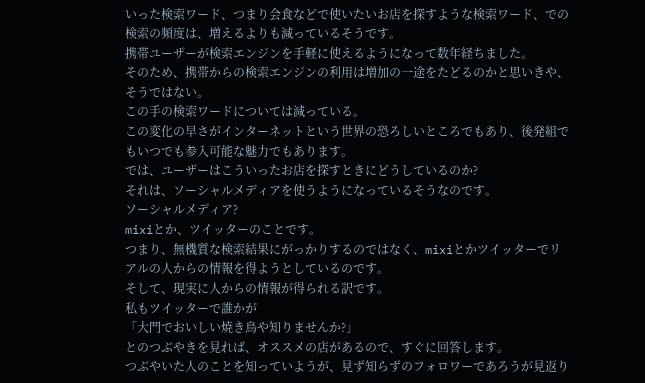いった検索ワード、つまり会食などで使いたいお店を探すような検索ワード、での検索の頻度は、増えるよりも減っているそうです。
携帯ユーザーが検索エンジンを手軽に使えるようになって数年経ちました。
そのため、携帯からの検索エンジンの利用は増加の一途をたどるのかと思いきや、そうではない。
この手の検索ワードについては減っている。
この変化の早さがインターネットという世界の恐ろしいところでもあり、後発組でもいつでも参入可能な魅力でもあります。
では、ユーザーはこういったお店を探すときにどうしているのか?
それは、ソーシャルメディアを使うようになっているそうなのです。
ソーシャルメディア?
mixiとか、ツイッターのことです。
つまり、無機質な検索結果にがっかりするのではなく、mixiとかツイッターでリアルの人からの情報を得ようとしているのです。
そして、現実に人からの情報が得られる訳です。
私もツイッターで誰かが
「大門でおいしい焼き鳥や知りませんか?」
とのつぶやきを見れば、オススメの店があるので、すぐに回答します。
つぶやいた人のことを知っていようが、見ず知らずのフォロワーであろうが見返り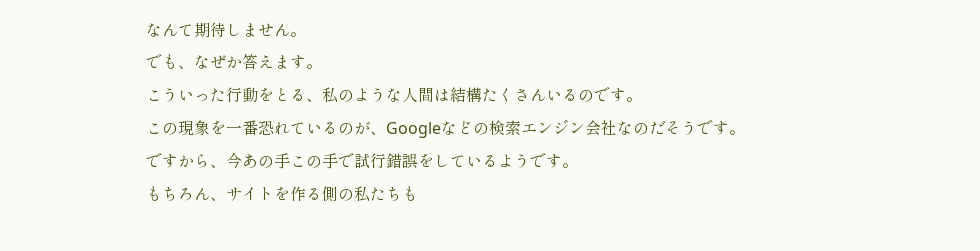なんて期待しません。
でも、なぜか答えます。
こういった行動をとる、私のような人間は結構たくさんいるのです。
この現象を一番恐れているのが、Googleなどの検索エンジン会社なのだそうです。
ですから、今あの手この手で試行錯誤をしているようです。
もちろん、サイトを作る側の私たちも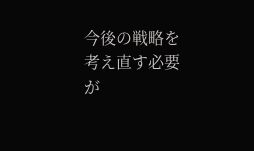今後の戦略を考え直す必要が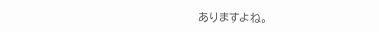ありますよね。